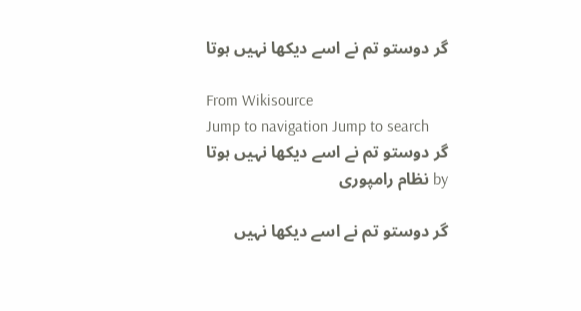گر دوستو تم نے اسے دیکھا نہیں ہوتا

From Wikisource
Jump to navigation Jump to search
گر دوستو تم نے اسے دیکھا نہیں ہوتا
by نظام رامپوری

گر دوستو تم نے اسے دیکھا نہیں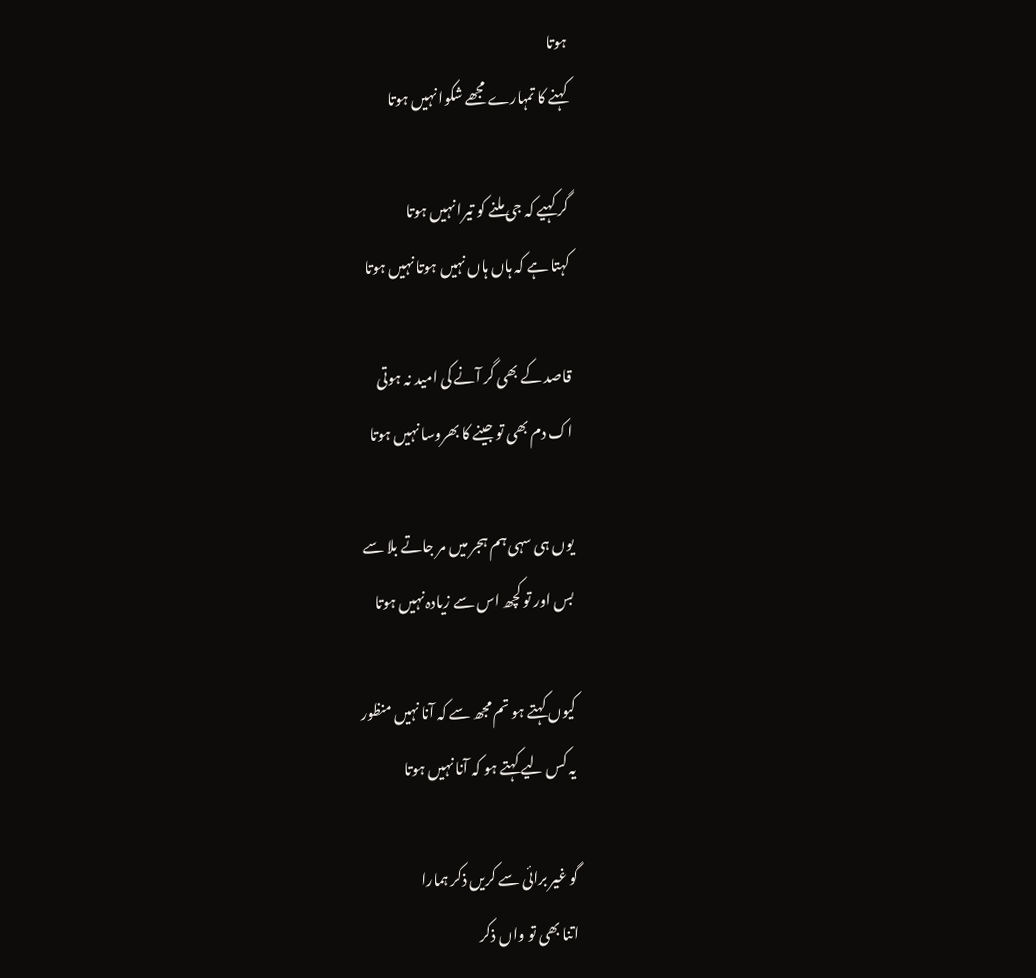ہوتا
کہنے کا تمہارے مجھے شکوا نہیں ہوتا

گر کہیے کہ جی ملنے کو تیرا نہیں ہوتا
کہتا ہے کہ ہاں ہاں نہیں ہوتا نہیں ہوتا

قاصد کے بھی گر آنے کی امید نہ ہوتی
اک دم بھی تو جینے کا بھروسا نہیں ہوتا

یوں ہی سہی ہم ہجر میں مر جاتے بلا سے
بس اور تو کچھ اس سے زیادہ نہیں ہوتا

کیوں کہتے ہو تم مجھ سے کہ آنا نہیں منظور
یہ کس لیے کہتے ہو کہ آنا نہیں ہوتا

گو غیر برائی سے کریں ذکر ہمارا
اتنا بھی تو واں ذکر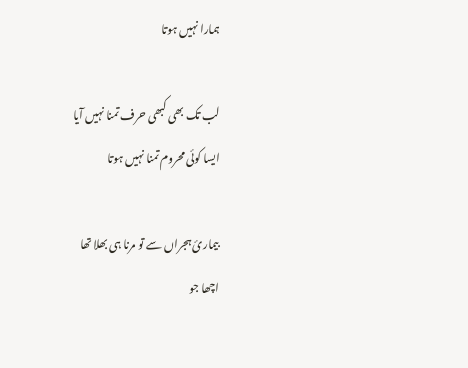ہمارا نہیں ہوتا

لب تک بھی کبھی حرف تمنا نہیں آیا
ایسا کوئی محروم تمنا نہیں ہوتا

بیماریٔ ہجراں سے تو مرنا ہی بھلا تھا
اچھا جو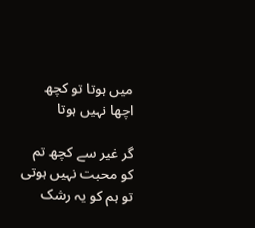میں ہوتا تو کچھ اچھا نہیں ہوتا

گر غیر سے کچھ تم کو محبت نہیں ہوتی
تو ہم کو یہ رشک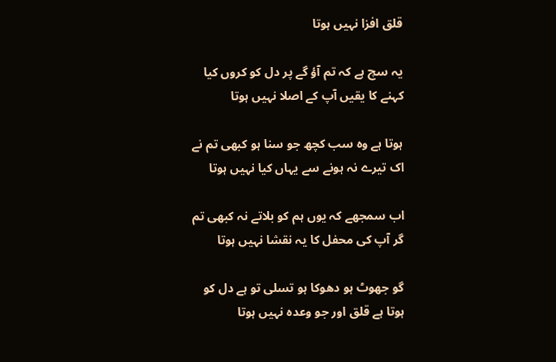قلق افزا نہیں ہوتا

یہ سچ ہے کہ تم آؤ گے پر دل کو کروں کیا
کہنے کا یقیں آپ کے اصلا نہیں ہوتا

ہوتا ہے وہ سب کچھ جو سنا ہو کبھی تم نے
اک تیرے نہ ہونے سے یہاں کیا نہیں ہوتا

اب سمجھے کہ یوں ہم کو بلاتے نہ کبھی تم
گر آپ کی محفل کا یہ نقشا نہیں ہوتا

گو جھوٹ ہو دھوکا ہو تسلی تو ہے دل کو
ہوتا ہے قلق اور جو وعدہ نہیں ہوتا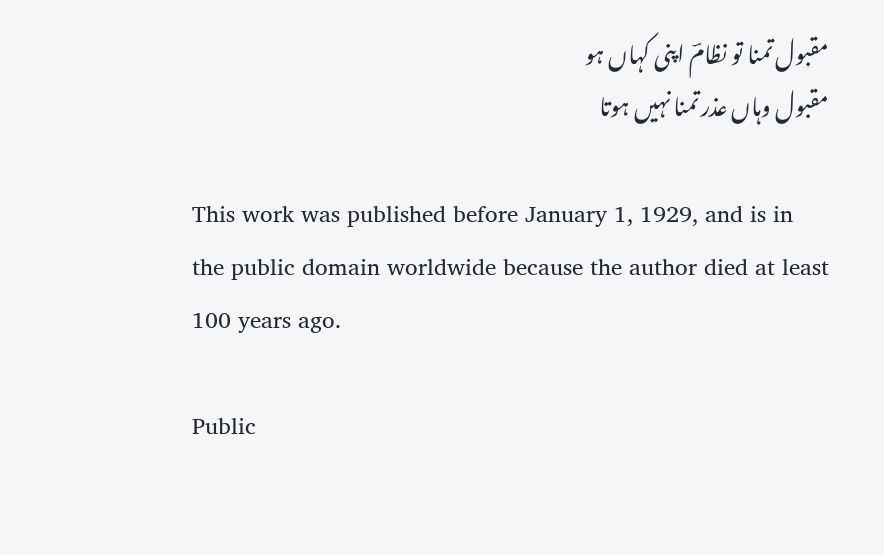مقبول تمنا تو نظامؔ اپنی کہاں ہو
مقبول وہاں عذر تمنا نہیں ہوتا

This work was published before January 1, 1929, and is in the public domain worldwide because the author died at least 100 years ago.

Public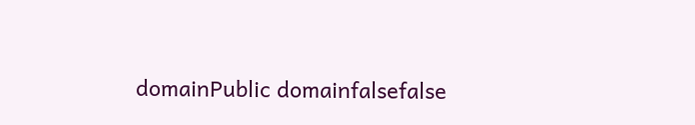domainPublic domainfalsefalse